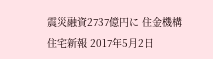震災融資2737億円に 住金機構
住宅新報 2017年5月2日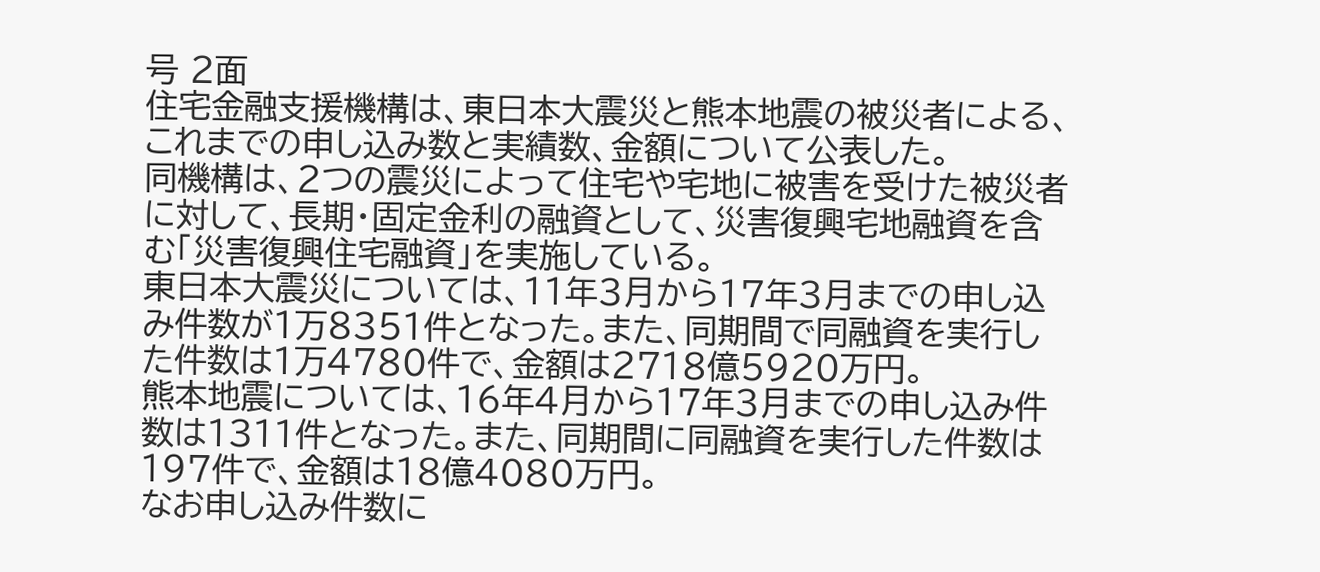号 2面
住宅金融支援機構は、東日本大震災と熊本地震の被災者による、これまでの申し込み数と実績数、金額について公表した。
同機構は、2つの震災によって住宅や宅地に被害を受けた被災者に対して、長期・固定金利の融資として、災害復興宅地融資を含む「災害復興住宅融資」を実施している。
東日本大震災については、11年3月から17年3月までの申し込み件数が1万8351件となった。また、同期間で同融資を実行した件数は1万4780件で、金額は2718億5920万円。
熊本地震については、16年4月から17年3月までの申し込み件数は1311件となった。また、同期間に同融資を実行した件数は197件で、金額は18億4080万円。
なお申し込み件数に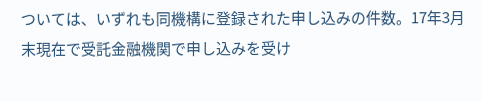ついては、いずれも同機構に登録された申し込みの件数。17年3月末現在で受託金融機関で申し込みを受け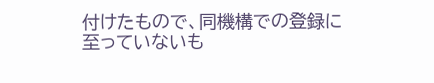付けたもので、同機構での登録に至っていないも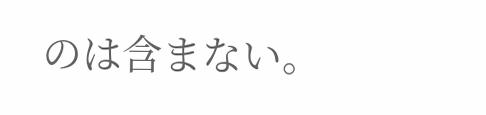のは含まない。